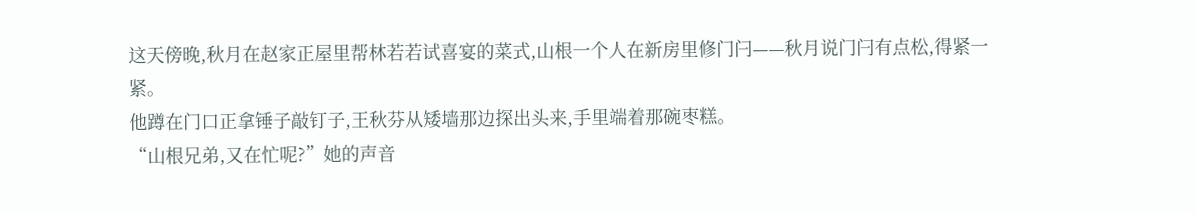这天傍晚,秋月在赵家正屋里帮林若若试喜宴的菜式,山根一个人在新房里修门闩——秋月说门闩有点松,得紧一紧。
他蹲在门口正拿锤子敲钉子,王秋芬从矮墙那边探出头来,手里端着那碗枣糕。
“山根兄弟,又在忙呢?”她的声音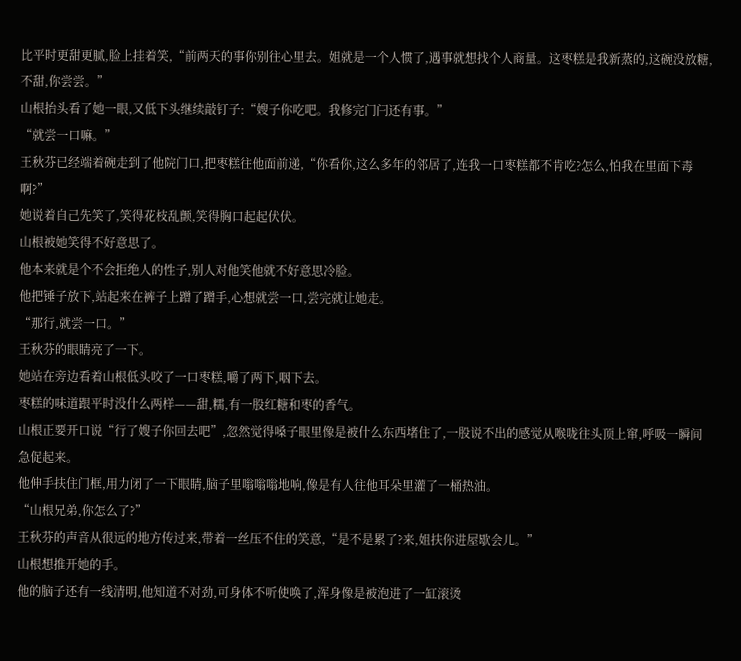比平时更甜更腻,脸上挂着笑,“前两天的事你别往心里去。姐就是一个人惯了,遇事就想找个人商量。这枣糕是我新蒸的,这碗没放糖,不甜,你尝尝。”
山根抬头看了她一眼,又低下头继续敲钉子:“嫂子你吃吧。我修完门闩还有事。”
“就尝一口嘛。”
王秋芬已经端着碗走到了他院门口,把枣糕往他面前递,“你看你,这么多年的邻居了,连我一口枣糕都不肯吃?怎么,怕我在里面下毒啊?”
她说着自己先笑了,笑得花枝乱颤,笑得胸口起起伏伏。
山根被她笑得不好意思了。
他本来就是个不会拒绝人的性子,别人对他笑他就不好意思冷脸。
他把锤子放下,站起来在裤子上蹭了蹭手,心想就尝一口,尝完就让她走。
“那行,就尝一口。”
王秋芬的眼睛亮了一下。
她站在旁边看着山根低头咬了一口枣糕,嚼了两下,咽下去。
枣糕的味道跟平时没什么两样——甜,糯,有一股红糖和枣的香气。
山根正要开口说“行了嫂子你回去吧”,忽然觉得嗓子眼里像是被什么东西堵住了,一股说不出的感觉从喉咙往头顶上窜,呼吸一瞬间急促起来。
他伸手扶住门框,用力闭了一下眼睛,脑子里嗡嗡嗡地响,像是有人往他耳朵里灌了一桶热油。
“山根兄弟,你怎么了?”
王秋芬的声音从很远的地方传过来,带着一丝压不住的笑意,“是不是累了?来,姐扶你进屋歇会儿。”
山根想推开她的手。
他的脑子还有一线清明,他知道不对劲,可身体不听使唤了,浑身像是被泡进了一缸滚烫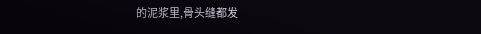的泥浆里,骨头缝都发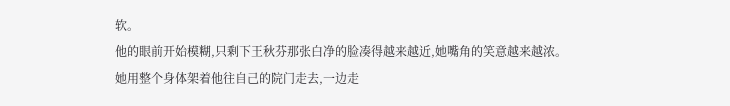软。
他的眼前开始模糊,只剩下王秋芬那张白净的脸凑得越来越近,她嘴角的笑意越来越浓。
她用整个身体架着他往自己的院门走去,一边走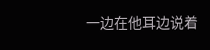一边在他耳边说着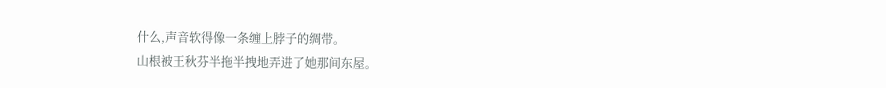什么,声音软得像一条缠上脖子的绸带。
山根被王秋芬半拖半拽地弄进了她那间东屋。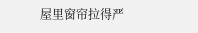屋里窗帘拉得严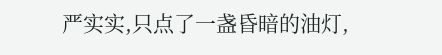严实实,只点了一盏昏暗的油灯,